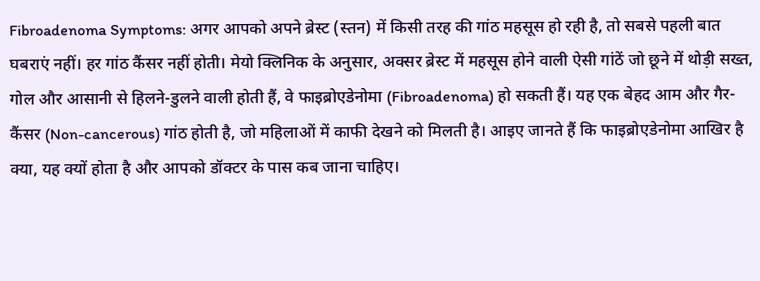Fibroadenoma Symptoms: अगर आपको अपने ब्रेस्ट (स्तन) में किसी तरह की गांठ महसूस हो रही है, तो सबसे पहली बात घबराएं नहीं। हर गांठ कैंसर नहीं होती। मेयो क्लिनिक के अनुसार, अक्सर ब्रेस्ट में महसूस होने वाली ऐसी गांठें जो छूने में थोड़ी सख्त, गोल और आसानी से हिलने-डुलने वाली होती हैं, वे फाइब्रोएडेनोमा (Fibroadenoma) हो सकती हैं। यह एक बेहद आम और गैर-कैंसर (Non-cancerous) गांठ होती है, जो महिलाओं में काफी देखने को मिलती है। आइए जानते हैं कि फाइब्रोएडेनोमा आखिर है क्या, यह क्यों होता है और आपको डॉक्टर के पास कब जाना चाहिए।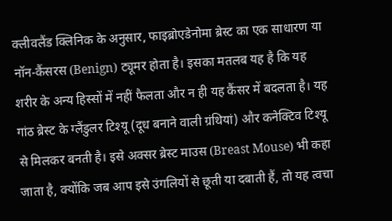क्लीवलैंड क्लिनिक के अनुसार, फाइब्रोएडेनोमा ब्रेस्ट का एक साधारण या नॉन-कैंसरस (Benign) ट्यूमर होता है। इसका मतलब यह है कि यह शरीर के अन्य हिस्सों में नहीं फैलता और न ही यह कैंसर में बदलता है। यह गांठ ब्रेस्ट के ग्लैंडुलर टिश्यू (दूध बनाने वाली ग्रंथियां) और कनेक्टिव टिश्यू से मिलकर बनती है। इसे अक्सर ब्रेस्ट माउस (Breast Mouse) भी कहा जाता है, क्योंकि जब आप इसे उंगलियों से छूती या दबाती हैं, तो यह त्वचा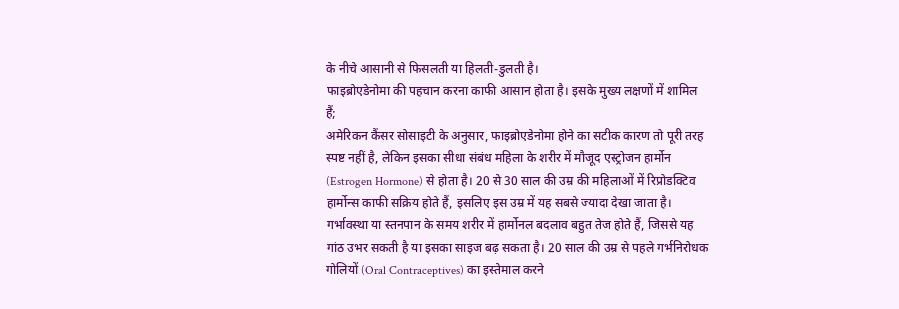के नीचे आसानी से फिसलती या हिलती-डुलती है।
फाइब्रोएडेनोमा की पहचान करना काफी आसान होता है। इसके मुख्य लक्षणों में शामिल हैं;
अमेरिकन कैंसर सोसाइटी के अनुसार, फाइब्रोएडेनोमा होने का सटीक कारण तो पूरी तरह स्पष्ट नहीं है, लेकिन इसका सीधा संबंध महिला के शरीर में मौजूद एस्ट्रोजन हार्मोन (Estrogen Hormone) से होता है। 20 से 30 साल की उम्र की महिलाओं में रिप्रोडक्टिव हार्मोन्स काफी सक्रिय होते हैं, इसलिए इस उम्र में यह सबसे ज्यादा देखा जाता है। गर्भावस्था या स्तनपान के समय शरीर में हार्मोनल बदलाव बहुत तेज होते हैं, जिससे यह गांठ उभर सकती है या इसका साइज बढ़ सकता है। 20 साल की उम्र से पहले गर्भनिरोधक गोलियों (Oral Contraceptives) का इस्तेमाल करने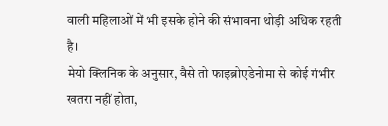वाली महिलाओं में भी इसके होने की संभावना थोड़ी अधिक रहती है।
मेयो क्लिनिक के अनुसार, वैसे तो फाइब्रोएडेनोमा से कोई गंभीर खतरा नहीं होता,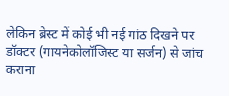लेकिन ब्रेस्ट में कोई भी नई गांठ दिखने पर डॉक्टर (गायनेकोलॉजिस्ट या सर्जन) से जांच कराना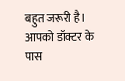बहुत जरूरी है। आपको डॉक्टर के पास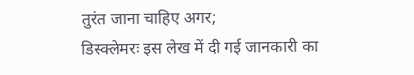तुरंत जाना चाहिए अगर;
डिस्क्लेमरः इस लेख में दी गई जानकारी का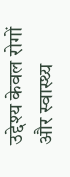उद्देश्य केवल रोगों और स्वास्थ्य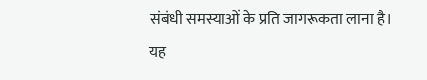संबंधी समस्याओं के प्रति जागरूकता लाना है। यह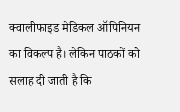क्वालीफाइड मेडिकल ऑपिनियन का विकल्प है। लेकिन पाठकों को सलाह दी जाती है कि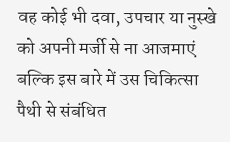वह कोई भी दवा, उपचार या नुस्खे को अपनी मर्जी से ना आजमाएं बल्कि इस बारे में उस चिकित्सा पैथी से संबंधित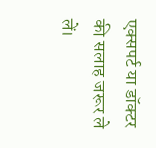एक्सपर्ट या डॉक्टर की सलाह जरूर ले लें।